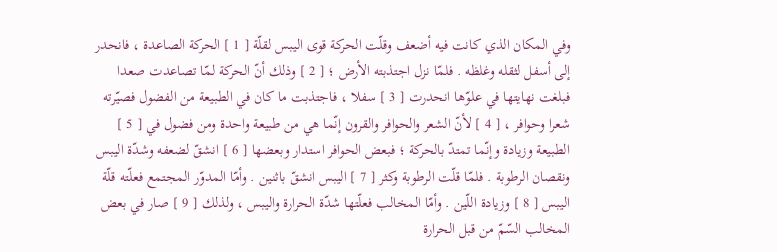وفي المكان الذي كانت فيه أضعف وقلّت الحركة قوى اليبس لقلّة [ 1 ] الحركة الصاعدة ، فانحدر إلى أسفل لثقله وغلظه . فلمّا نزل اجتذبته الأرض ؛ [ 2 ] وذلك أنّ الحركة لمّا تصاعدت صعدا فبلغت نهايتها في علوّها انحدرت [ 3 ] سفلا ، فاجتذبت ما كان في الطبيعة من الفضول فصيّرته شعرا وحوافر ، [ 4 ] لأنّ الشعر والحوافر والقرون إنّما هي من طبيعة واحدة ومن فضول في [ 5 ] الطبيعة وزيادة وإنّما تمتدّ بالحركة ؛ فبعض الحوافر استدار وبعضها [ 6 ] انشقّ لضعفه وشدّة اليبس ونقصان الرطوبة . فلمّا قلّت الرطوبة وكثر [ 7 ] اليبس انشقّ باثنين . وأمّا المدوّر المجتمع فعلّته قلّة اليبس [ 8 ] وزيادة اللّين . وأمّا المخالب فعلّتها شدّة الحرارة واليبس ، ولذلك [ 9 ] صار في بعض المخالب السّمّ من قبل الحرارة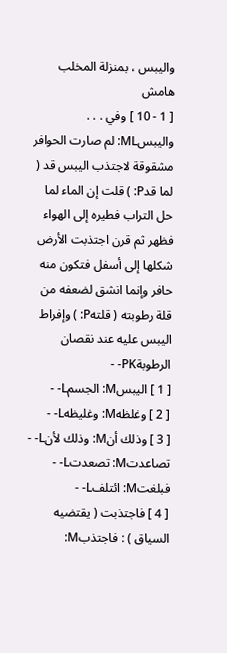واليبس ، بمنزلة المخلب
هامش
[ 1 - 10 ] وفي . . . واليبسML: لم صارت الحوافر مشقوقة لاجتذب اليبس قد ( لما قدP: ) قلت إن الماء لما حل التراب فطيره إلى الهواء فظهر ثم قرن اجتذبت الأرض شكلها إلى أسفل فتكون منه حافر وإنما انشق لضعفه من قلة رطوبته ( قلتهP: ) وإفراط اليبس عليه عند نقصان الرطوبةPK- -
[ 1 ] اليبسM: الجسمL- -
[ 2 ] وغلظهM: وغليظهL- -
[ 3 ] وذلك أنM: وذلك لأنL- - تصاعدتM: تصعدتL- - فبلغتM: ائتلفL- -
[ 4 ] فاجتذبت ( يقتضيه السياق ) : فاجتذبM: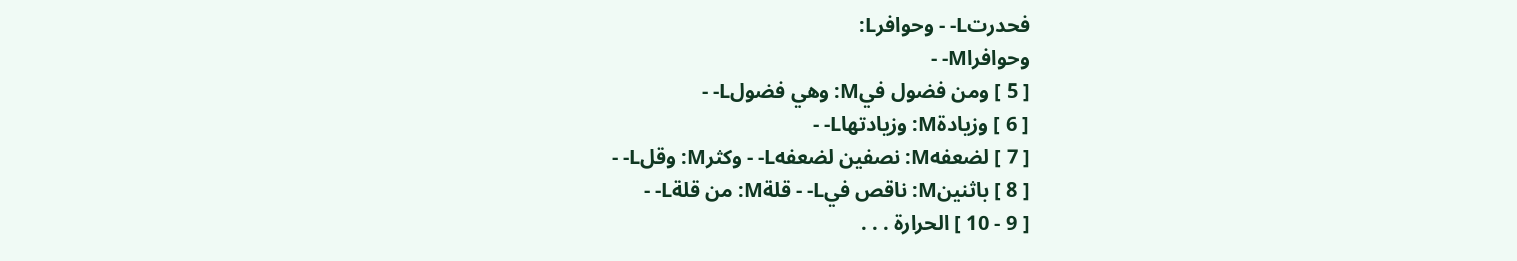فحدرتL- - وحوافرL:
وحوافراM- -
[ 5 ] ومن فضول فيM: وهي فضولL- -
[ 6 ] وزيادةM: وزيادتهاL- -
[ 7 ] لضعفهM: نصفين لضعفهL- - وكثرM: وقلL- -
[ 8 ] باثنينM: ناقص فيL- - قلةM: من قلةL- -
[ 9 - 10 ] الحرارة . . .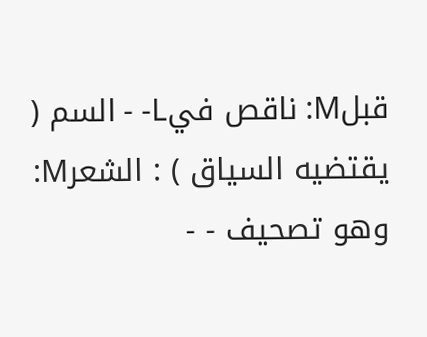قبلM: ناقص فيL- - السم ( يقتضيه السياق ) : الشعرM: وهو تصحيف - -